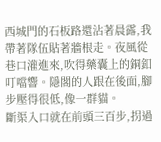西城門的石板路還沾著晨露,我帶著隊伍貼著牆根走。夜風從巷口灌進來,吹得藥囊上的銅釦叮噹響。隱閣的人跟在後面,腳步壓得很低,像一群貓。
斷渠入口就在前頭三百步,拐過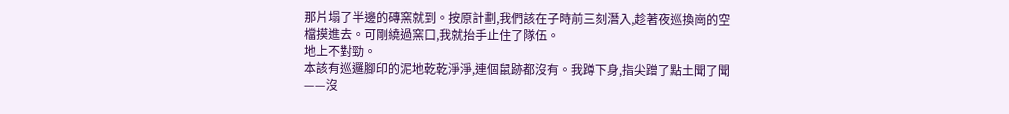那片塌了半邊的磚窯就到。按原計劃,我們該在子時前三刻潛入,趁著夜巡換崗的空檔摸進去。可剛繞過窯口,我就抬手止住了隊伍。
地上不對勁。
本該有巡邏腳印的泥地乾乾淨淨,連個鼠跡都沒有。我蹲下身,指尖蹭了點土聞了聞——沒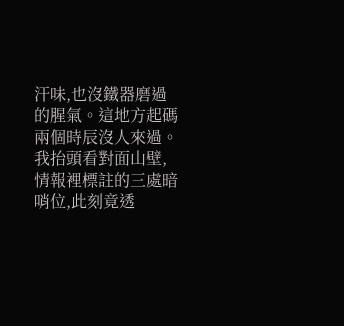汗味,也沒鐵器磨過的腥氣。這地方起碼兩個時辰沒人來過。
我抬頭看對面山壁,情報裡標註的三處暗哨位,此刻竟透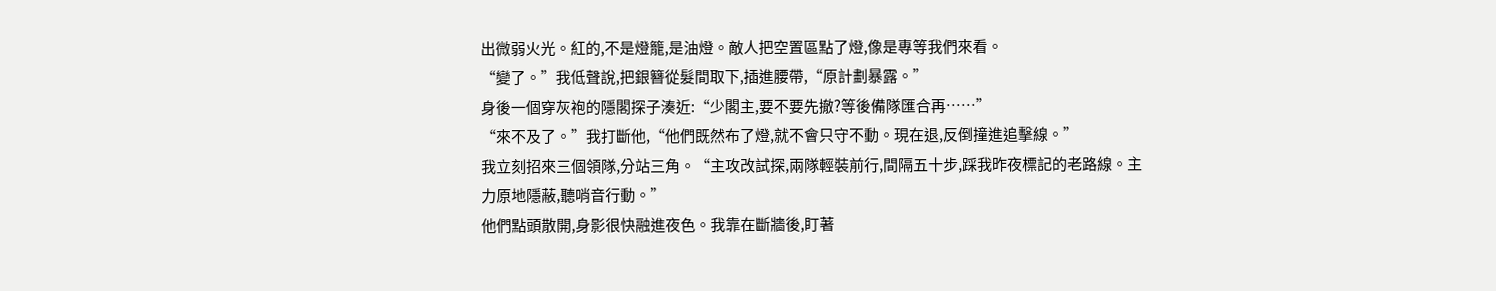出微弱火光。紅的,不是燈籠,是油燈。敵人把空置區點了燈,像是專等我們來看。
“變了。”我低聲說,把銀簪從髮間取下,插進腰帶,“原計劃暴露。”
身後一個穿灰袍的隱閣探子湊近:“少閣主,要不要先撤?等後備隊匯合再……”
“來不及了。”我打斷他,“他們既然布了燈,就不會只守不動。現在退,反倒撞進追擊線。”
我立刻招來三個領隊,分站三角。“主攻改試探,兩隊輕裝前行,間隔五十步,踩我昨夜標記的老路線。主力原地隱蔽,聽哨音行動。”
他們點頭散開,身影很快融進夜色。我靠在斷牆後,盯著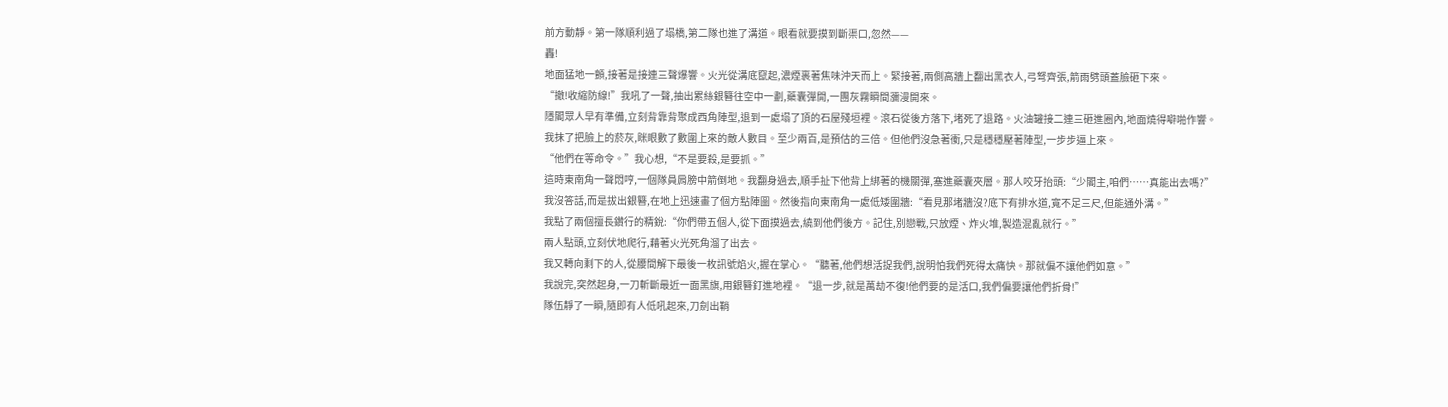前方動靜。第一隊順利過了塌橋,第二隊也進了溝道。眼看就要摸到斷渠口,忽然——
轟!
地面猛地一顫,接著是接連三聲爆響。火光從溝底竄起,濃煙裹著焦味沖天而上。緊接著,兩側高牆上翻出黑衣人,弓弩齊張,箭雨劈頭蓋臉砸下來。
“撤!收縮防線!”我吼了一聲,抽出累絲銀簪往空中一劃,藥囊彈開,一團灰霧瞬間瀰漫開來。
隱閣眾人早有準備,立刻背靠背聚成西角陣型,退到一處塌了頂的石屋殘垣裡。滾石從後方落下,堵死了退路。火油罐接二連三砸進圈內,地面燒得噼啪作響。
我抹了把臉上的菸灰,眯眼數了數圍上來的敵人數目。至少兩百,是預估的三倍。但他們沒急著衝,只是穩穩壓著陣型,一步步逼上來。
“他們在等命令。”我心想,“不是要殺,是要抓。”
這時東南角一聲悶哼,一個隊員肩膀中箭倒地。我翻身過去,順手扯下他背上綁著的機關彈,塞進藥囊夾層。那人咬牙抬頭:“少閣主,咱們……真能出去嗎?”
我沒答話,而是拔出銀簪,在地上迅速畫了個方點陣圖。然後指向東南角一處低矮圍牆:“看見那堵牆沒?底下有排水道,寬不足三尺,但能通外溝。”
我點了兩個擅長鑽行的精銳:“你們帶五個人,從下面摸過去,繞到他們後方。記住,別戀戰,只放煙、炸火堆,製造混亂就行。”
兩人點頭,立刻伏地爬行,藉著火光死角溜了出去。
我又轉向剩下的人,從腰間解下最後一枚訊號焰火,握在掌心。“聽著,他們想活捉我們,說明怕我們死得太痛快。那就偏不讓他們如意。”
我說完,突然起身,一刀斬斷最近一面黑旗,用銀簪釘進地裡。“退一步,就是萬劫不復!他們要的是活口,我們偏要讓他們折骨!”
隊伍靜了一瞬,隨即有人低吼起來,刀劍出鞘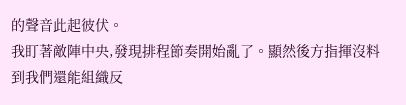的聲音此起彼伏。
我盯著敵陣中央,發現排程節奏開始亂了。顯然後方指揮沒料到我們還能組織反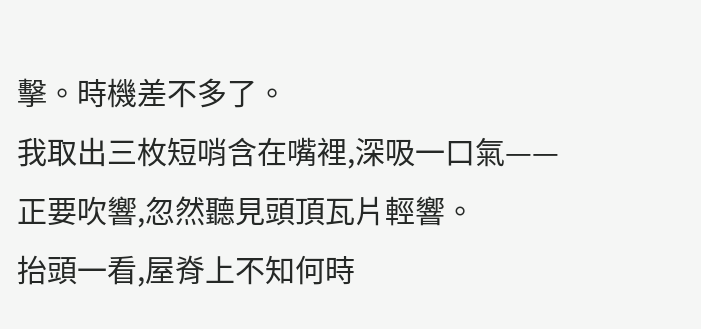擊。時機差不多了。
我取出三枚短哨含在嘴裡,深吸一口氣——正要吹響,忽然聽見頭頂瓦片輕響。
抬頭一看,屋脊上不知何時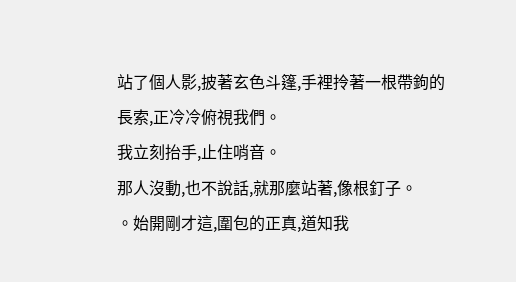站了個人影,披著玄色斗篷,手裡拎著一根帶鉤的長索,正冷冷俯視我們。
我立刻抬手,止住哨音。
那人沒動,也不說話,就那麼站著,像根釘子。
。始開剛才這,圍包的正真,道知我